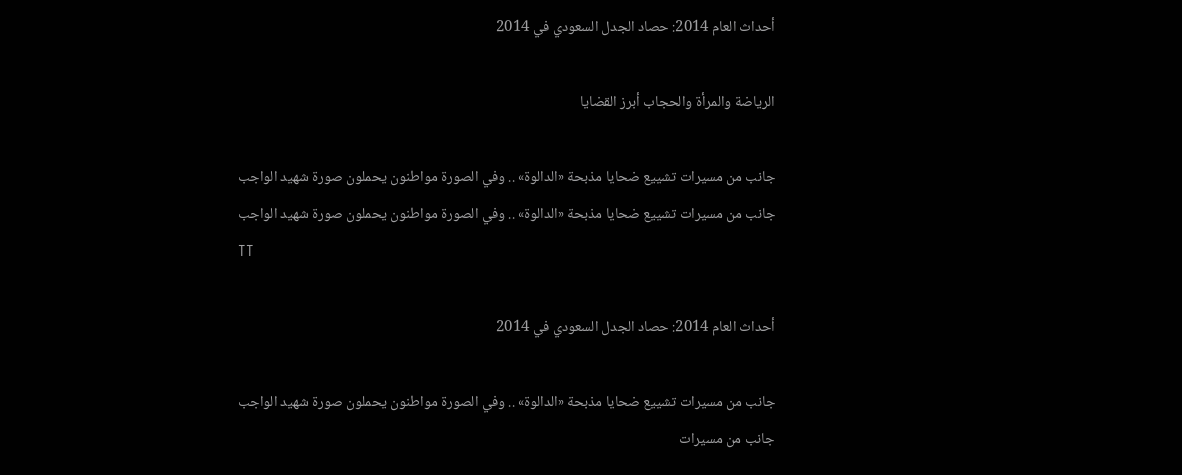أحداث العام 2014: حصاد الجدل السعودي في 2014

الرياضة والمرأة والحجاب أبرز القضايا

جانب من مسيرات تشييع ضحايا مذبحة «الدالوة» .. وفي الصورة مواطنون يحملون صورة شهيد الواجب
جانب من مسيرات تشييع ضحايا مذبحة «الدالوة» .. وفي الصورة مواطنون يحملون صورة شهيد الواجب
TT

أحداث العام 2014: حصاد الجدل السعودي في 2014

جانب من مسيرات تشييع ضحايا مذبحة «الدالوة» .. وفي الصورة مواطنون يحملون صورة شهيد الواجب
جانب من مسيرات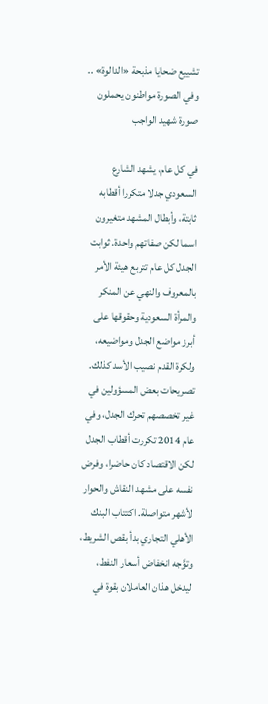تشييع ضحايا مذبحة «الدالوة» .. وفي الصورة مواطنون يحملون صورة شهيد الواجب

في كل عام، يشهد الشارع السعودي جدلا متكررا أقطابه ثابتة، وأبطال المشهد متغيرون اسما لكن صفاتهم واحدة. ثوابت الجدل كل عام تتربع هيئة الأمر بالمعروف والنهي عن المنكر والمرأة السعودية وحقوقها على أبرز مواضع الجدل ومواضيعه، ولكرة القدم نصيب الأسد كذلك. تصريحات بعض المسؤولين في غير تخصصهم تحرك الجدل، وفي عام 2014 تكررت أقطاب الجدل لكن الاقتصاد كان حاضرا، وفرض نفسه على مشهد النقاش والحوار لأشهر متواصلة. اكتتاب البنك الأهلي التجاري بدأ بقص الشريط، وتوَّجه انخفاض أسعار النفط، ليدخل هذان العاملان بقوة في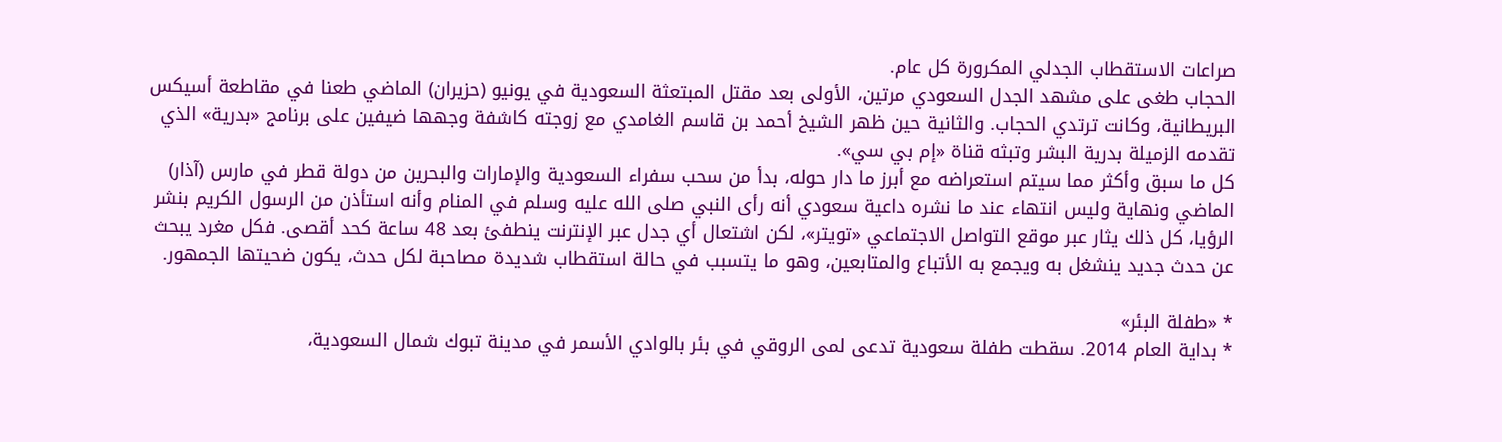صراعات الاستقطاب الجدلي المكرورة كل عام.
الحجاب طغى على مشهد الجدل السعودي مرتين، الأولى بعد مقتل المبتعثة السعودية في يونيو (حزيران) الماضي طعنا في مقاطعة أسيكس البريطانية، وكانت ترتدي الحجاب. والثانية حين ظهر الشيخ أحمد بن قاسم الغامدي مع زوجته كاشفة وجهها ضيفين على برنامج «بدرية» الذي تقدمه الزميلة بدرية البشر وتبثه قناة «إم بي سي».
كل ما سبق وأكثر مما سيتم استعراضه مع أبرز ما دار حوله، بدأ من سحب سفراء السعودية والإمارات والبحرين من دولة قطر في مارس (آذار) الماضي ونهاية وليس انتهاء عند ما نشره داعية سعودي أنه رأى النبي صلى الله عليه وسلم في المنام وأنه استأذن من الرسول الكريم بنشر الرؤيا، كل ذلك يثار عبر موقع التواصل الاجتماعي «تويتر»، لكن اشتعال أي جدل عبر الإنترنت ينطفئ بعد 48 ساعة كحد أقصى. فكل مغرد يبحث عن حدث جديد ينشغل به ويجمع به الأتباع والمتابعين، وهو ما يتسبب في حالة استقطاب شديدة مصاحبة لكل حدث، يكون ضحيتها الجمهور.

* «طفلة البئر»
* بداية العام 2014. سقطت طفلة سعودية تدعى لمى الروقي في بئر بالوادي الأسمر في مدينة تبوك شمال السعودية،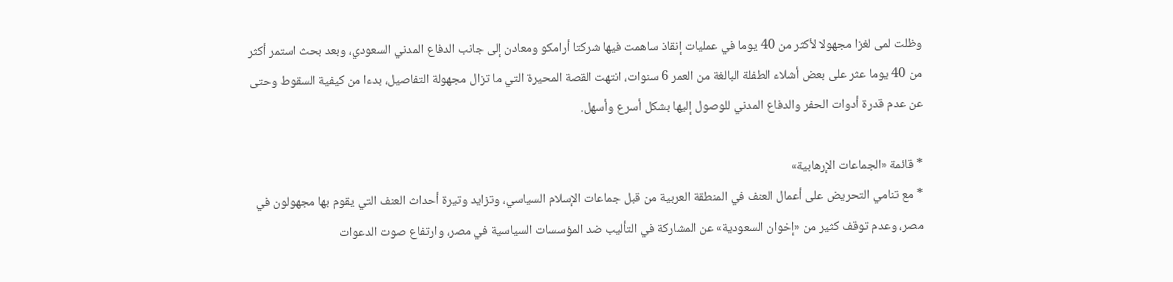وظلت لمى لغزا مجهولا لأكثر من 40 يوما في عمليات إنقاذ ساهمت فيها شركتا أرامكو ومعادن إلى جانب الدفاع المدني السعودي، وبعد بحث استمر أكثر من 40 يوما عثر على بعض أشلاء الطفلة البالغة من العمر 6 سنوات، انتهت القصة المحيرة التي ما تزال مجهولة التفاصيل، بدءا من كيفية السقوط وحتى عن عدم قدرة أدوات الحفر والدفاع المدني للوصول إليها بشكل أسرع وأسهل.

* قائمة «الجماعات الإرهابية»
* مع تنامي التحريض على أعمال العنف في المنطقة العربية من قبل جماعات الإسلام السياسي، وتزايد وتيرة أحداث العنف التي يقوم بها مجهولون في مصر، وعدم توقف كثير من «إخوان السعودية» عن المشاركة في التأليب ضد المؤسسات السياسية في مصر، وارتفاع صوت الدعوات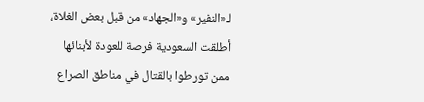لـ«النفير» و«الجهاد» من قبل بعض الغلاة، أطلقت السعودية فرصة للعودة لأبنائها ممن تورطوا بالقتال في مناطق الصراع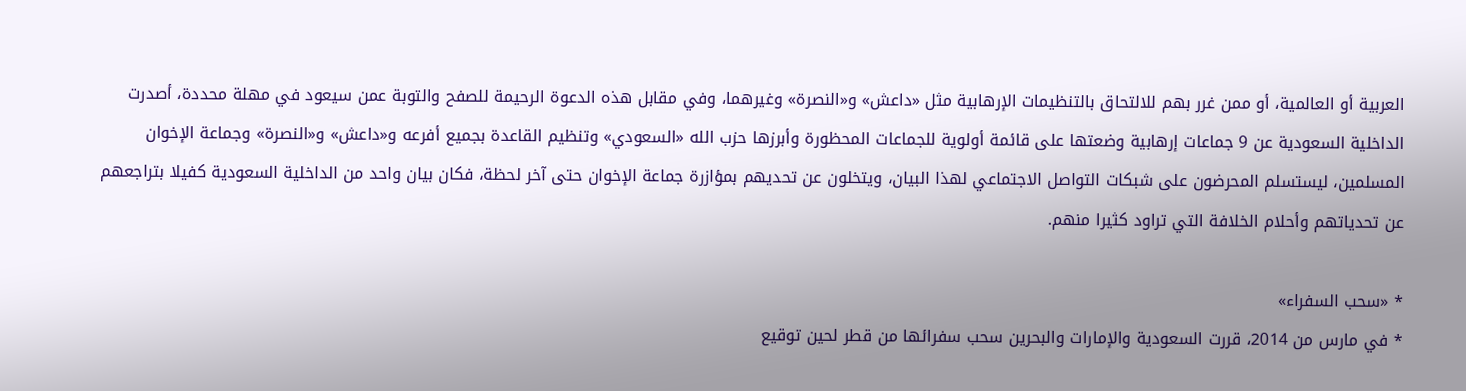العربية أو العالمية، أو ممن غرر بهم للالتحاق بالتنظيمات الإرهابية مثل «داعش» و«النصرة» وغيرهما، وفي مقابل هذه الدعوة الرحيمة للصفح والتوبة عمن سيعود في مهلة محددة، أصدرت الداخلية السعودية عن 9 جماعات إرهابية وضعتها على قائمة أولوية للجماعات المحظورة وأبرزها حزب الله «السعودي» وتنظيم القاعدة بجميع أفرعه و«داعش» و«النصرة» وجماعة الإخوان المسلمين، ليستسلم المحرضون على شبكات التواصل الاجتماعي لهذا البيان، ويتخلون عن تحديهم بمؤازرة جماعة الإخوان حتى آخر لحظة، فكان بيان واحد من الداخلية السعودية كفيلا بتراجعهم عن تحدياتهم وأحلام الخلافة التي تراود كثيرا منهم.

* «سحب السفراء»
* في مارس من 2014، قررت السعودية والإمارات والبحرين سحب سفرائها من قطر لحين توقيع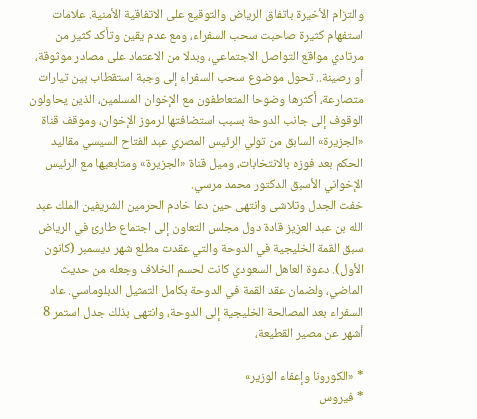والتزام الأخيرة باتفاق الرياض والتوقيع على الاتفاقية الأمنية. علامات استفهام كثيرة صاحبت سحب السفراء، ومع عدم يقين وتأكد كثير من مرتادي مواقع التواصل الاجتماعي، وبدلا من الاعتماد على مصادر موثوقة، أو رصينة.. تحول موضوع سحب السفراء إلى وجبة استقطاب بين تيارات متصارعة، أكثرها وضوحا المتعاطفون مع الإخوان المسلمين، الذين يحاولون الوقوف إلى جانب الدوحة بسبب استضافتها لرموز الإخوان، وموقف قناة «الجزيرة» السابق من تولي الرئيس المصري عبد الفتاح السيسي مقاليد الحكم بعد فوزه بالانتخابات، وميل قناة «الجزيرة» ومتابعيها مع الرئيس الإخواني الأسبق الدكتور محمد مرسي.
خفت الجدل وتلاشى وانتهى حين دعا خادم الحرمين الشريفين الملك عبد الله بن عبد العزيز قادة دول مجلس التعاون إلى اجتماع طارئ في الرياض سبق القمة الخليجية في الدوحة والتي عقدت مطلع شهر ديسمبر (كانون الأول). دعوة العاهل السعودي كانت لحسم الخلاف وجعله من حديث الماضي، ولضمان عقد القمة في الدوحة بكامل التمثيل الدبلوماسي. عاد السفراء بعد المصالحة الخليجية إلى الدوحة، وانتهى بذلك جدل استمر 8 أشهر عن مصير القطيعة،

* «الكورونا وإعفاء الوزير»
* فيروس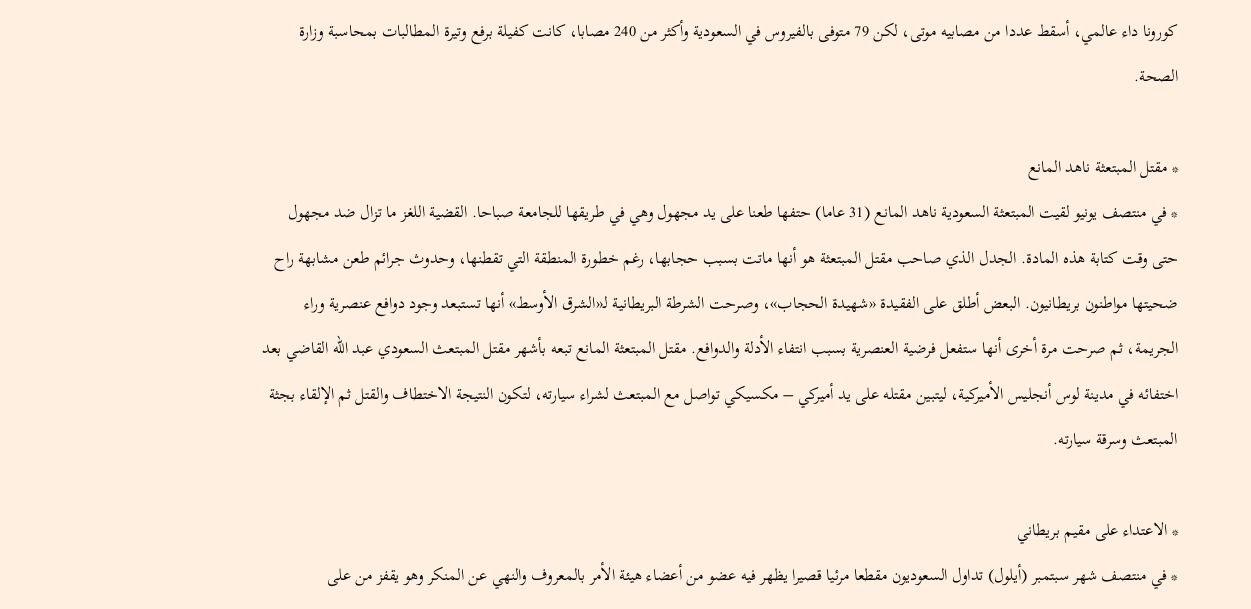كورونا داء عالمي، أسقط عددا من مصابيه موتى، لكن 79 متوفى بالفيروس في السعودية وأكثر من 240 مصابا، كانت كفيلة برفع وتيرة المطالبات بمحاسبة وزارة الصحة.

* مقتل المبتعثة ناهد المانع
* في منتصف يونيو لقيت المبتعثة السعودية ناهد المانع (31 عاما) حتفها طعنا على يد مجهول وهي في طريقها للجامعة صباحا. القضية اللغز ما تزال ضد مجهول حتى وقت كتابة هذه المادة. الجدل الذي صاحب مقتل المبتعثة هو أنها ماتت بسبب حجابها، رغم خطورة المنطقة التي تقطنها، وحدوث جرائم طعن مشابهة راح ضحيتها مواطنون بريطانيون. البعض أطلق على الفقيدة «شهيدة الحجاب»، وصرحت الشرطة البريطانية لـ«الشرق الأوسط» أنها تستبعد وجود دوافع عنصرية وراء الجريمة، ثم صرحت مرة أخرى أنها ستفعل فرضية العنصرية بسبب انتفاء الأدلة والدوافع. مقتل المبتعثة المانع تبعه بأشهر مقتل المبتعث السعودي عبد الله القاضي بعد اختفائه في مدينة لوس أنجليس الأميركية، ليتبين مقتله على يد أميركي – مكسيكي تواصل مع المبتعث لشراء سيارته، لتكون النتيجة الاختطاف والقتل ثم الإلقاء بجثة المبتعث وسرقة سيارته.

* الاعتداء على مقيم بريطاني
* في منتصف شهر سبتمبر (أيلول) تداول السعوديون مقطعا مرئيا قصيرا يظهر فيه عضو من أعضاء هيئة الأمر بالمعروف والنهي عن المنكر وهو يقفز من على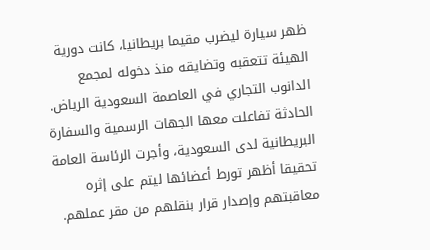ظهر سيارة ليضرب مقيما بريطانيا، كانت دورية الهيئة تتعقبه وتضايقه منذ دخوله لمجمع الدانوب التجاري في العاصمة السعودية الرياض. الحادثة تفاعلت معها الجهات الرسمية والسفارة البريطانية لدى السعودية، وأجرت الرئاسة العامة تحقيقا أظهر تورط أعضائها ليتم على إثره معاقبتهم وإصدار قرار بنقلهم من مقر عملهم.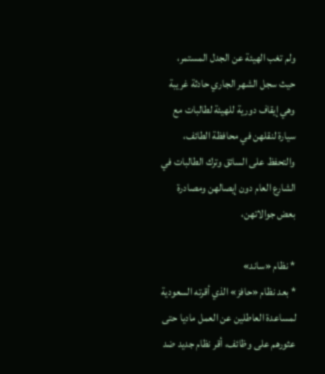ولم تغب الهيئة عن الجدل المستمر، حيث سجل الشهر الجاري حادثة غريبة وهي إيقاف دورية للهيئة لطالبات مع سيارة لنقلهن في محافظة الطائف، والتحفظ على السائق وترك الطالبات في الشارع العام دون إيصالهن ومصادرة بعض جوالاتهن،

* نظام «ساند»
* بعد نظام «حافز» الذي أقرته السعودية لمساعدة العاطلين عن العمل ماديا حتى عثورهم على وظائف، أقر نظام جديد ضد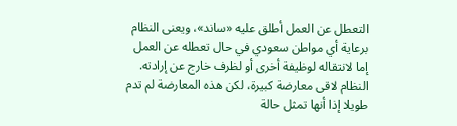التعطل عن العمل أطلق عليه «ساند»، ويعنى النظام برعاية أي مواطن سعودي في حال تعطله عن العمل إما لانتقاله لوظيفة أخرى أو لظرف خارج عن إرادته. النظام لاقى معارضة كبيرة، لكن هذه المعارضة لم تدم طويلا إذا أنها تمثل حالة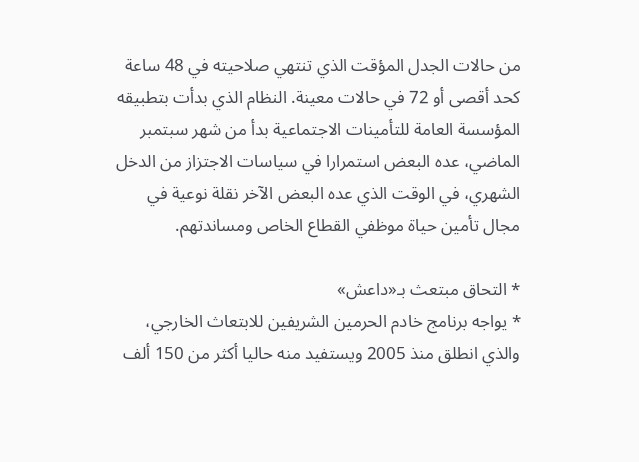من حالات الجدل المؤقت الذي تنتهي صلاحيته في 48 ساعة كحد أقصى أو 72 في حالات معينة. النظام الذي بدأت بتطبيقه المؤسسة العامة للتأمينات الاجتماعية بدأ من شهر سبتمبر الماضي، عده البعض استمرارا في سياسات الاجتزاز من الدخل الشهري، في الوقت الذي عده البعض الآخر نقلة نوعية في مجال تأمين حياة موظفي القطاع الخاص ومساندتهم.

* التحاق مبتعث بـ«داعش»
* يواجه برنامج خادم الحرمين الشريفين للابتعاث الخارجي، والذي انطلق منذ 2005 ويستفيد منه حاليا أكثر من 150 ألف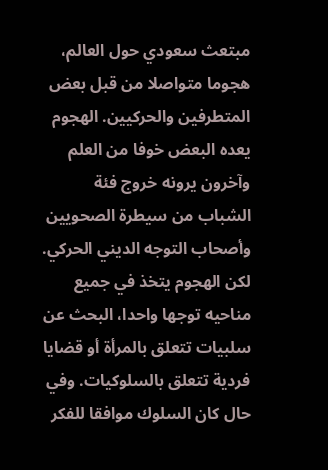مبتعث سعودي حول العالم، هجوما متواصلا من قبل بعض المتطرفين والحركيين. الهجوم يعده البعض خوفا من العلم وآخرون يرونه خروج فئة الشباب من سيطرة الصحويين وأصحاب التوجه الديني الحركي. لكن الهجوم يتخذ في جميع مناحيه توجها واحدا، البحث عن سلبيات تتعلق بالمرأة أو قضايا فردية تتعلق بالسلوكيات. وفي حال كان السلوك موافقا للفكر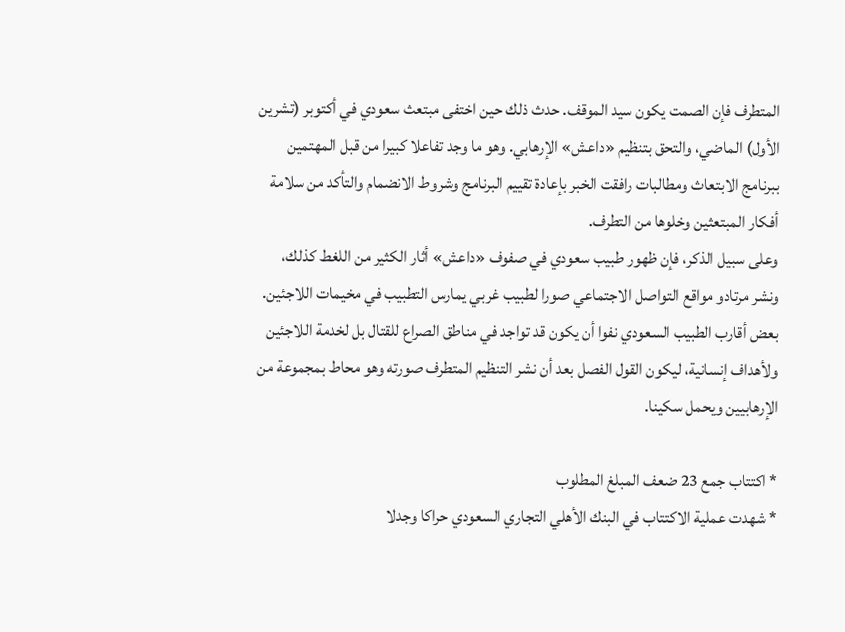المتطرف فإن الصمت يكون سيد الموقف. حدث ذلك حين اختفى مبتعث سعودي في أكتوبر (تشرين الأول) الماضي، والتحق بتنظيم «داعش» الإرهابي. وهو ما وجد تفاعلا كبيرا من قبل المهتمين ببرنامج الابتعاث ومطالبات رافقت الخبر بإعادة تقييم البرنامج وشروط الانضمام والتأكد من سلامة أفكار المبتعثين وخلوها من التطرف.
وعلى سبيل الذكر، فإن ظهور طبيب سعودي في صفوف «داعش» أثار الكثير من اللغط كذلك، ونشر مرتادو مواقع التواصل الاجتماعي صورا لطبيب غربي يمارس التطبيب في مخيمات اللاجئين. بعض أقارب الطبيب السعودي نفوا أن يكون قد تواجد في مناطق الصراع للقتال بل لخدمة اللاجئين ولأهداف إنسانية، ليكون القول الفصل بعد أن نشر التنظيم المتطرف صورته وهو محاط بمجموعة من الإرهابيين ويحمل سكينا.

* اكتتاب جمع 23 ضعف المبلغ المطلوب
* شهدت عملية الاكتتاب في البنك الأهلي التجاري السعودي حراكا وجدلا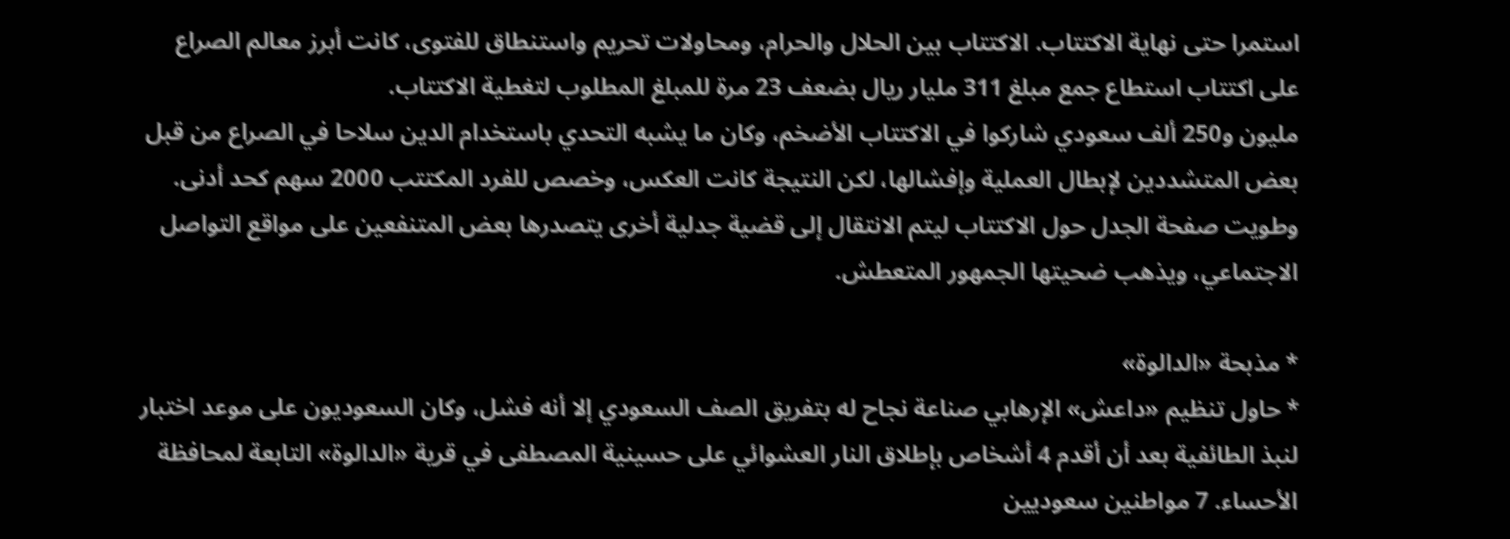استمرا حتى نهاية الاكتتاب. الاكتتاب بين الحلال والحرام، ومحاولات تحريم واستنطاق للفتوى، كانت أبرز معالم الصراع على اكتتاب استطاع جمع مبلغ 311 مليار ريال بضعف 23 مرة للمبلغ المطلوب لتغطية الاكتتاب.
مليون و250 ألف سعودي شاركوا في الاكتتاب الأضخم، وكان ما يشبه التحدي باستخدام الدين سلاحا في الصراع من قبل بعض المتشددين لإبطال العملية وإفشالها، لكن النتيجة كانت العكس، وخصص للفرد المكتتب 2000 سهم كحد أدنى. وطويت صفحة الجدل حول الاكتتاب ليتم الانتقال إلى قضية جدلية أخرى يتصدرها بعض المتنفعين على مواقع التواصل الاجتماعي، ويذهب ضحيتها الجمهور المتعطش.

* مذبحة «الدالوة»
* حاول تنظيم «داعش» الإرهابي صناعة نجاح له بتفريق الصف السعودي إلا أنه فشل، وكان السعوديون على موعد اختبار لنبذ الطائفية بعد أن أقدم 4 أشخاص بإطلاق النار العشوائي على حسينية المصطفى في قرية «الدالوة» التابعة لمحافظة الأحساء. 7 مواطنين سعوديين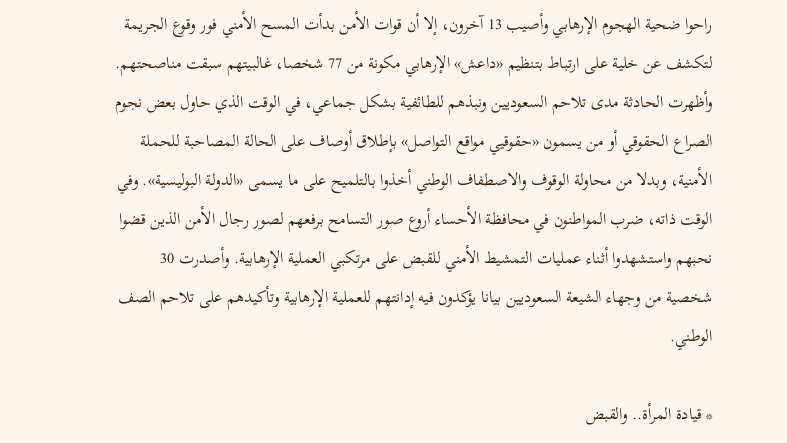راحوا ضحية الهجوم الإرهابي وأصيب 13 آخرون، إلا أن قوات الأمن بدأت المسح الأمني فور وقوع الجريمة لتكشف عن خلية على ارتباط بتنظيم «داعش» الإرهابي مكونة من 77 شخصا، غالبيتهم سبقت مناصحتهم.
وأظهرت الحادثة مدى تلاحم السعوديين ونبذهم للطائفية بشكل جماعي، في الوقت الذي حاول بعض نجوم الصراع الحقوقي أو من يسمون «حقوقيي مواقع التواصل» بإطلاق أوصاف على الحالة المصاحبة للحملة الأمنية، وبدلا من محاولة الوقوف والاصطفاف الوطني أخذوا بالتلميح على ما يسمى «الدولة البوليسية». وفي الوقت ذاته، ضرب المواطنون في محافظة الأحساء أروع صور التسامح برفعهم لصور رجال الأمن الذين قضوا نحبهم واستشهدوا أثناء عمليات التمشيط الأمني للقبض على مرتكبي العملية الإرهابية. وأصدرت 30 شخصية من وجهاء الشيعة السعوديين بيانا يؤكدون فيه إدانتهم للعملية الإرهابية وتأكيدهم على تلاحم الصف الوطني.

* قيادة المرأة.. والقبض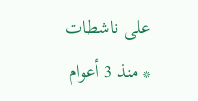على ناشطات
* منذ 3 أعوام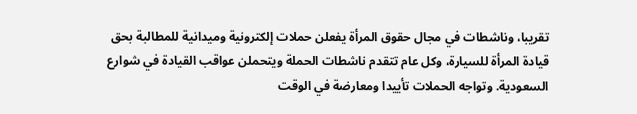تقريبا، وناشطات في مجال حقوق المرأة يفعلن حملات إلكترونية وميدانية للمطالبة بحق قيادة المرأة للسيارة، وكل عام تتقدم ناشطات الحملة ويتحملن عواقب القيادة في شوارع السعودية. وتواجه الحملات تأييدا ومعارضة في الوقت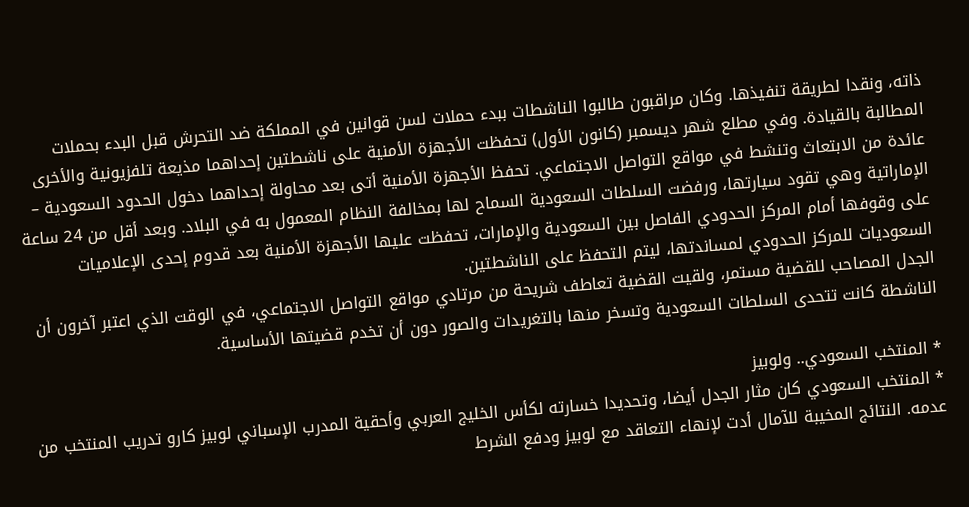ذاته، ونقدا لطريقة تنفيذها. وكان مراقبون طالبوا الناشطات ببدء حملات لسن قوانين في المملكة ضد التحرش قبل البدء بحملات المطالبة بالقيادة. وفي مطلع شهر ديسمبر (كانون الأول) تحفظت الأجهزة الأمنية على ناشطتين إحداهما مذيعة تلفزيونية والأخرى عائدة من الابتعاث وتنشط في مواقع التواصل الاجتماعي. تحفظ الأجهزة الأمنية أتى بعد محاولة إحداهما دخول الحدود السعودية – الإماراتية وهي تقود سيارتها، ورفضت السلطات السعودية السماح لها بمخالفة النظام المعمول به في البلاد. وبعد أقل من 24 ساعة على وقوفها أمام المركز الحدودي الفاصل بين السعودية والإمارات، تحفظت عليها الأجهزة الأمنية بعد قدوم إحدى الإعلاميات السعوديات للمركز الحدودي لمساندتها، ليتم التحفظ على الناشطتين.
الجدل المصاحب للقضية مستمر، ولقيت القضية تعاطف شريحة من مرتادي مواقع التواصل الاجتماعي، في الوقت الذي اعتبر آخرون أن الناشطة كانت تتحدى السلطات السعودية وتسخر منها بالتغريدات والصور دون أن تخدم قضيتها الأساسية.

* المنتخب السعودي.. ولوبيز
* المنتخب السعودي كان مثار الجدل أيضا، وتحديدا خسارته لكأس الخليج العربي وأحقية المدرب الإسباني لوبيز كارو تدريب المنتخب من عدمه. النتائج المخيبة للآمال أدت لإنهاء التعاقد مع لوبيز ودفع الشرط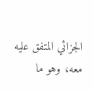الجزائي المتفق عليه معه، وهو ما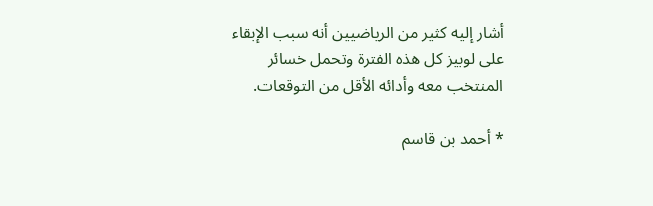أشار إليه كثير من الرياضيين أنه سبب الإبقاء على لوبيز كل هذه الفترة وتحمل خسائر المنتخب معه وأدائه الأقل من التوقعات.

* أحمد بن قاسم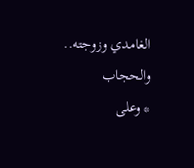الغامدي وزوجته.. والحجاب
* وعلى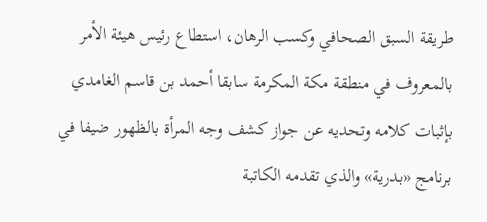طريقة السبق الصحافي وكسب الرهان، استطاع رئيس هيئة الأمر بالمعروف في منطقة مكة المكرمة سابقا أحمد بن قاسم الغامدي بإثبات كلامه وتحديه عن جواز كشف وجه المرأة بالظهور ضيفا في برنامج «بدرية» والذي تقدمه الكاتبة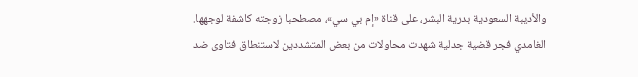والأديبة السعودية بدرية البشر، على قناة «إم بي سي»، مصطحبا زوجته كاشفة لوجهها.
الغامدي فجر قضية جدلية شهدت محاولات من بعض المتشددين لاستنطاق فتاوى ضد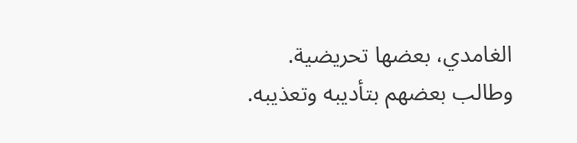الغامدي، بعضها تحريضية. وطالب بعضهم بتأديبه وتعذيبه.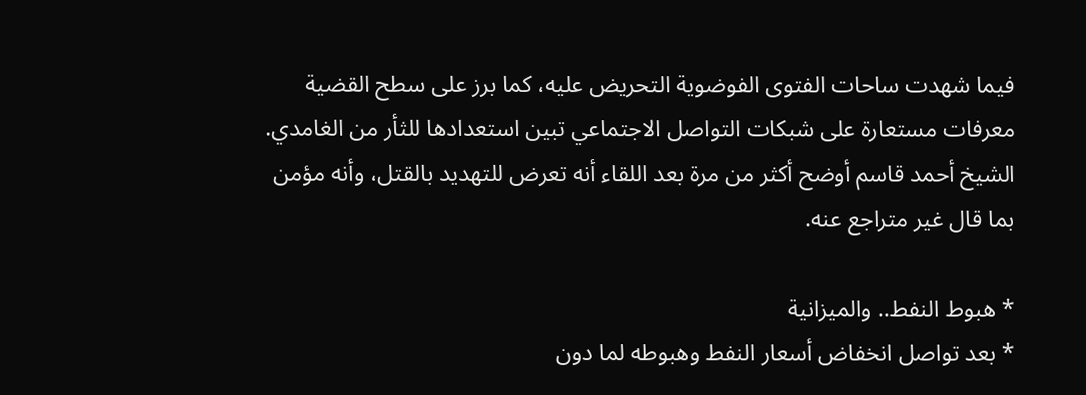فيما شهدت ساحات الفتوى الفوضوية التحريض عليه، كما برز على سطح القضية معرفات مستعارة على شبكات التواصل الاجتماعي تبين استعدادها للثأر من الغامدي.
الشيخ أحمد قاسم أوضح أكثر من مرة بعد اللقاء أنه تعرض للتهديد بالقتل، وأنه مؤمن بما قال غير متراجع عنه.

* هبوط النفط.. والميزانية
* بعد تواصل انخفاض أسعار النفط وهبوطه لما دون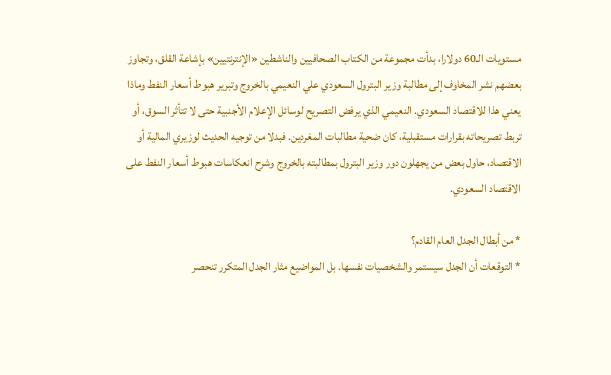مستويات الـ60 دولارا، بدأت مجموعة من الكتاب الصحافيين والناشطين «الإنترنتيين» بإشاعة القلق، وتجاوز بعضهم نشر المخاوف إلى مطالبة وزير البترول السعودي علي النعيمي بالخروج وتبرير هبوط أسعار النفط وماذا يعني هذا للاقتصاد السعودي. النعيمي الذي يرفض التصريح لوسائل الإعلام الأجنبية حتى لا تتأثر السوق، أو تربط تصريحاته بقرارات مستقبلية، كان ضحية مطالبات المغردين. فبدلا من توجيه الحديث لوزيري المالية أو الاقتصاد، حاول بعض من يجهلون دور وزير البترول بمطالبته بالخروج وشرح انعكاسات هبوط أسعار النفط على الاقتصاد السعودي.

* من أبطال الجدل العام القادم؟
* التوقعات أن الجدل سيستمر والشخصيات نفسها. بل المواضيع مثار الجدل المتكرر تنحصر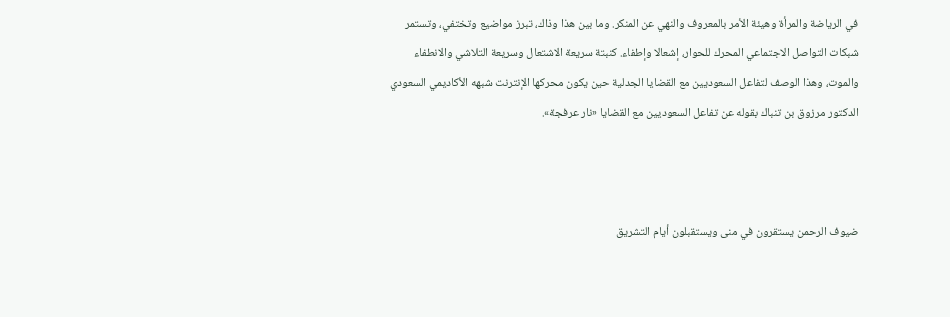في الرياضة والمرأة وهيئة الأمر بالمعروف والنهي عن المنكر. وما بين هذا وذاك، تبرز مواضيع وتختفي، وتستمر شبكات التواصل الاجتماعي المحرك للحوار، إشعالا وإطفاء. كنبتة سريعة الاشتعال وسريعة التلاشي والانطفاء والموت، وهذا الوصف لتفاعل السعوديين مع القضايا الجدلية حين يكون محركها الإنترنت شبهه الأكاديمي السعودي الدكتور مرزوق بن تنباك بقوله عن تفاعل السعوديين مع القضايا «نار عرفجة».



ضيوف الرحمن يستقرون في منى ويستقبلون أيام التشريق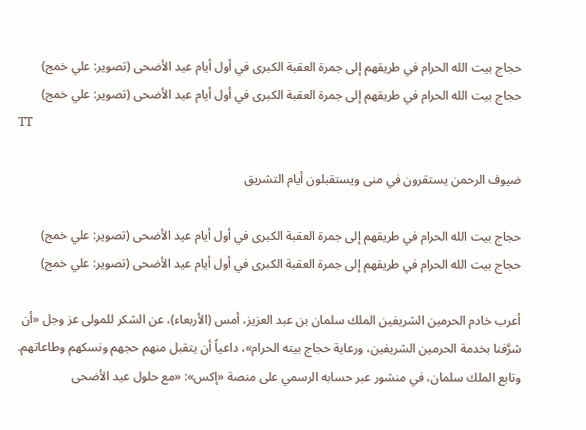حجاج بيت الله الحرام في طريقهم إلى جمرة العقبة الكبرى في أول أيام عيد الأضحى (تصوير: علي خمج)
حجاج بيت الله الحرام في طريقهم إلى جمرة العقبة الكبرى في أول أيام عيد الأضحى (تصوير: علي خمج)
TT

ضيوف الرحمن يستقرون في منى ويستقبلون أيام التشريق

حجاج بيت الله الحرام في طريقهم إلى جمرة العقبة الكبرى في أول أيام عيد الأضحى (تصوير: علي خمج)
حجاج بيت الله الحرام في طريقهم إلى جمرة العقبة الكبرى في أول أيام عيد الأضحى (تصوير: علي خمج)

أعرب خادم الحرمين الشريفين الملك سلمان بن عبد العزيز، أمس (الأربعاء)، عن الشكر للمولى عز وجل «أن شرَّفنا بخدمة الحرمين الشريفين، ورعاية حجاج بيته الحرام»، داعياً أن يتقبل منهم حجهم ونسكهم وطاعاتهم. وتابع الملك سلمان، في منشور عبر حسابه الرسمي على منصة «إكس»: «مع حلول عيد الأضحى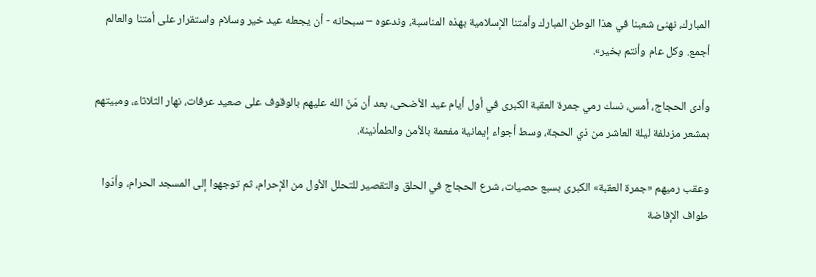المبارك، نهنئ شعبنا في هذا الوطن المبارك وأمتنا الإسلامية بهذه المناسبة، وندعوه – سبحانه - أن يجعله عيد خير وسلام واستقرار على أمتنا والعالم أجمع. وكل عام وأنتم بخير».

وأدى الحجاج، أمس، نسك رمي جمرة العقبة الكبرى في أول أيام عيد الأضحى، بعد أن مَنّ الله عليهم بالوقوف على صعيد عرفات، نهار الثلاثاء، ومبيتهم بمشعر مزدلفة ليلة العاشر من ذي الحجة، وسط أجواء إيمانية مفعمة بالأمن والطمأنينة.

وعقب رميهم «جمرة العقبة» الكبرى بسبع حصيات، شرع الحجاج في الحلق والتقصير للتحلل الأول من الإحرام، ثم توجهوا إلى المسجد الحرام، وأدّوا طواف الإفاضة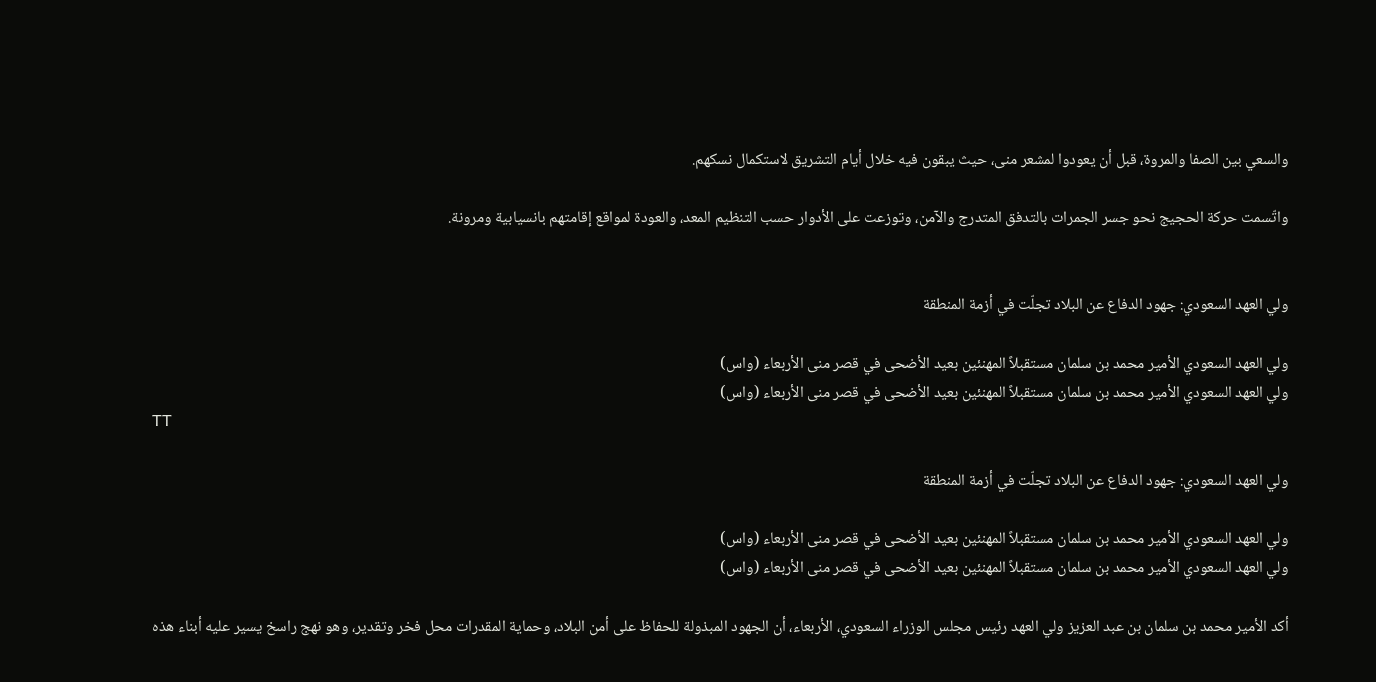والسعي بين الصفا والمروة، قبل أن يعودوا لمشعر منى، حيث يبقون فيه خلال أيام التشريق لاستكمال نسكهم.

واتّسمت حركة الحجيج نحو جسر الجمرات بالتدفق المتدرج والآمن، وتوزعت على الأدوار حسب التنظيم المعد، والعودة لمواقع إقامتهم بانسيابية ومرونة.


ولي العهد السعودي: جهود الدفاع عن البلاد تجلّت في أزمة المنطقة

ولي العهد السعودي الأمير محمد بن سلمان مستقبلاً المهنئين بعيد الأضحى في قصر منى الأربعاء (واس)
ولي العهد السعودي الأمير محمد بن سلمان مستقبلاً المهنئين بعيد الأضحى في قصر منى الأربعاء (واس)
TT

ولي العهد السعودي: جهود الدفاع عن البلاد تجلّت في أزمة المنطقة

ولي العهد السعودي الأمير محمد بن سلمان مستقبلاً المهنئين بعيد الأضحى في قصر منى الأربعاء (واس)
ولي العهد السعودي الأمير محمد بن سلمان مستقبلاً المهنئين بعيد الأضحى في قصر منى الأربعاء (واس)

أكد الأمير محمد بن سلمان بن عبد العزيز ولي العهد رئيس مجلس الوزراء السعودي، الأربعاء، أن الجهود المبذولة للحفاظ على أمن البلاد، وحماية المقدرات محل فخر وتقدير، وهو نهج راسخ يسير عليه أبناء هذه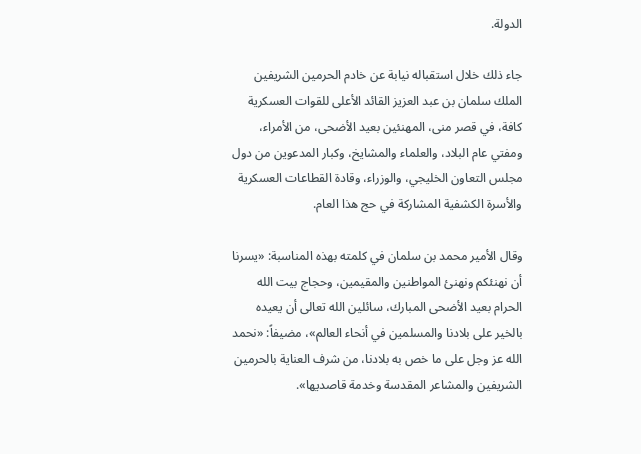الدولة.

جاء ذلك خلال استقباله نيابة عن خادم الحرمين الشريفين الملك سلمان بن عبد العزيز القائد الأعلى للقوات العسكرية كافة، في قصر منى، المهنئين بعيد الأضحى، من الأمراء، ومفتي عام البلاد، والعلماء والمشايخ، وكبار المدعوين من دول مجلس التعاون الخليجي، والوزراء، وقادة القطاعات العسكرية والأسرة الكشفية المشاركة في حج هذا العام.

وقال الأمير محمد بن سلمان في كلمته بهذه المناسبة: «يسرنا أن نهنئكم ونهنئ المواطنين والمقيمين، وحجاج بيت الله الحرام بعيد الأضحى المبارك، سائلين الله تعالى أن يعيده بالخير على بلادنا والمسلمين في أنحاء العالم»، مضيفاً: «نحمد الله عز وجل على ما خص به بلادنا، من شرف العناية بالحرمين الشريفين والمشاعر المقدسة وخدمة قاصديها».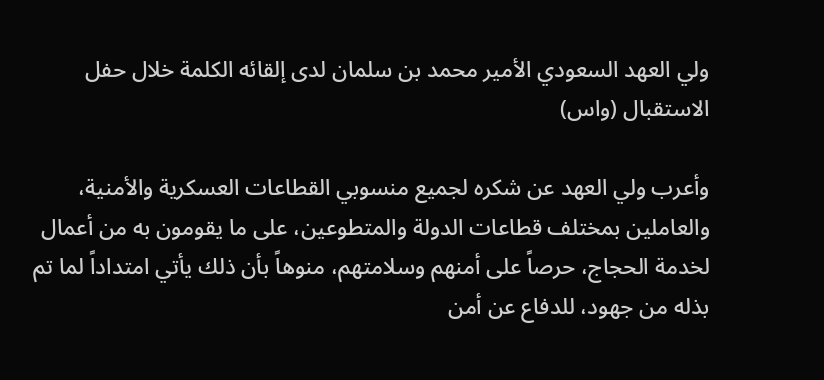ولي العهد السعودي الأمير محمد بن سلمان لدى إلقائه الكلمة خلال حفل الاستقبال (واس)

وأعرب ولي العهد عن شكره لجميع منسوبي القطاعات العسكرية والأمنية، والعاملين بمختلف قطاعات الدولة والمتطوعين، على ما يقومون به من أعمال لخدمة الحجاج، حرصاً على أمنهم وسلامتهم، منوهاً بأن ذلك يأتي امتداداً لما تم بذله من جهود، للدفاع عن أمن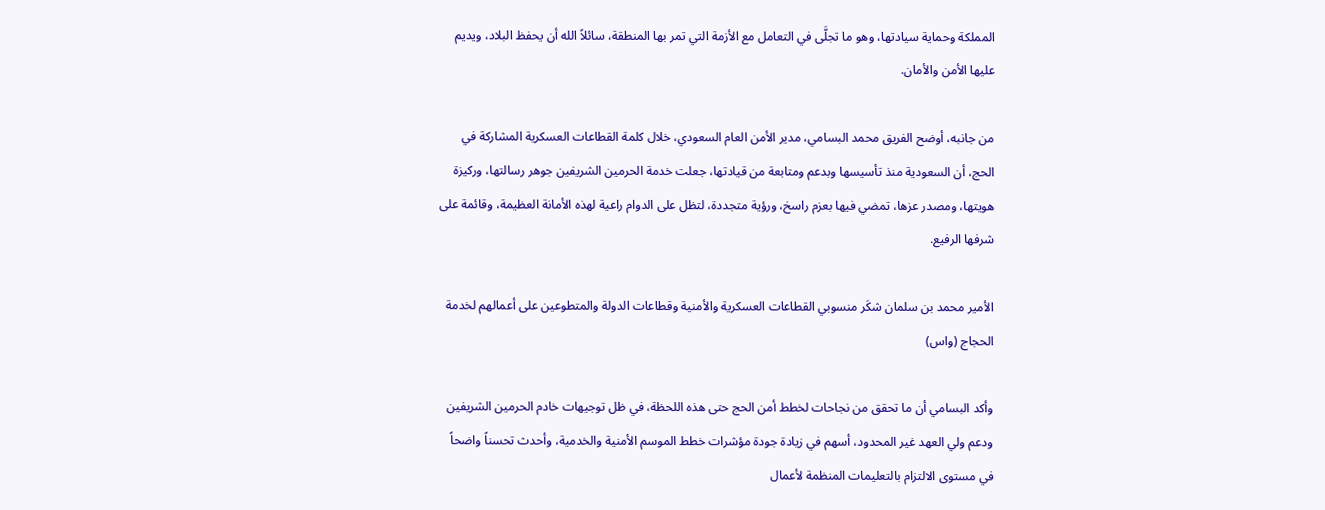المملكة وحماية سيادتها، وهو ما تجلَّى في التعامل مع الأزمة التي تمر بها المنطقة، سائلاً الله أن يحفظ البلاد، ويديم عليها الأمن والأمان.

من جانبه، أوضح الفريق محمد البسامي، مدير الأمن العام السعودي، خلال كلمة القطاعات العسكرية المشاركة في الحج، أن السعودية منذ تأسيسها وبدعم ومتابعة من قيادتها، جعلت خدمة الحرمين الشريفين جوهر رسالتها، وركيزة هويتها، ومصدر عزها، تمضي فيها بعزم راسخ، ورؤية متجددة، لتظل على الدوام راعية لهذه الأمانة العظيمة، وقائمة على شرفها الرفيع.

الأمير محمد بن سلمان شكَر منسوبي القطاعات العسكرية والأمنية وقطاعات الدولة والمتطوعين على أعمالهم لخدمة الحجاج (واس)

وأكد البسامي أن ما تحقق من نجاحات لخطط أمن الحج حتى هذه اللحظة، في ظل توجيهات خادم الحرمين الشريفين ودعم ولي العهد غير المحدود، أسهم في زيادة جودة مؤشرات خطط الموسم الأمنية والخدمية، وأحدث تحسناً واضحاً في مستوى الالتزام بالتعليمات المنظمة لأعمال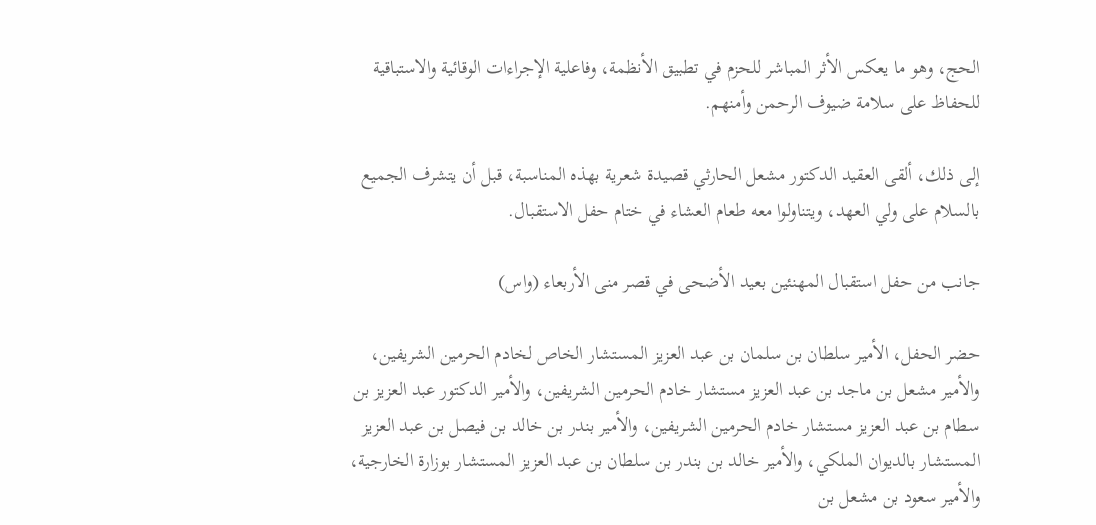الحج، وهو ما يعكس الأثر المباشر للحزم في تطبيق الأنظمة، وفاعلية الإجراءات الوقائية والاستباقية للحفاظ على سلامة ضيوف الرحمن وأمنهم.

إلى ذلك، ألقى العقيد الدكتور مشعل الحارثي قصيدة شعرية بهذه المناسبة، قبل أن يتشرف الجميع بالسلام على ولي العهد، ويتناولوا معه طعام العشاء في ختام حفل الاستقبال.

جانب من حفل استقبال المهنئين بعيد الأضحى في قصر منى الأربعاء (واس)

حضر الحفل، الأمير سلطان بن سلمان بن عبد العزيز المستشار الخاص لخادم الحرمين الشريفين، والأمير مشعل بن ماجد بن عبد العزيز مستشار خادم الحرمين الشريفين، والأمير الدكتور عبد العزيز بن سطام بن عبد العزيز مستشار خادم الحرمين الشريفين، والأمير بندر بن خالد بن فيصل بن عبد العزيز المستشار بالديوان الملكي، والأمير خالد بن بندر بن سلطان بن عبد العزيز المستشار بوزارة الخارجية، والأمير سعود بن مشعل بن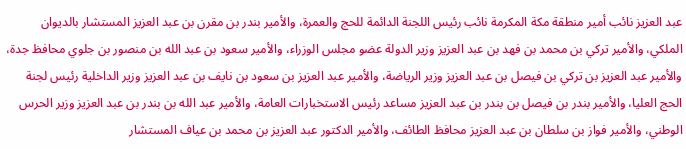عبد العزيز نائب أمير منطقة مكة المكرمة نائب رئيس اللجنة الدائمة للحج والعمرة، والأمير بندر بن مقرن بن عبد العزيز المستشار بالديوان الملكي، والأمير تركي بن محمد بن فهد بن عبد العزيز وزير الدولة عضو مجلس الوزراء، والأمير سعود بن عبد الله بن منصور بن جلوي محافظ جدة، والأمير عبد العزيز بن تركي بن فيصل بن عبد العزيز وزير الرياضة، والأمير عبد العزيز بن سعود بن نايف بن عبد العزيز وزير الداخلية رئيس لجنة الحج العليا، والأمير بندر بن فيصل بن بندر بن عبد العزيز مساعد رئيس الاستخبارات العامة، والأمير عبد الله بن بندر بن عبد العزيز وزير الحرس الوطني، والأمير فواز بن سلطان بن عبد العزيز محافظ الطائف، والأمير الدكتور عبد العزيز بن محمد بن عياف المستشار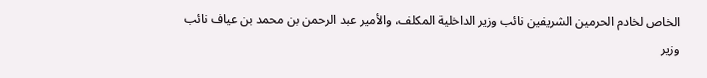الخاص لخادم الحرمين الشريفين نائب وزير الداخلية المكلف، والأمير عبد الرحمن بن محمد بن عياف نائب وزير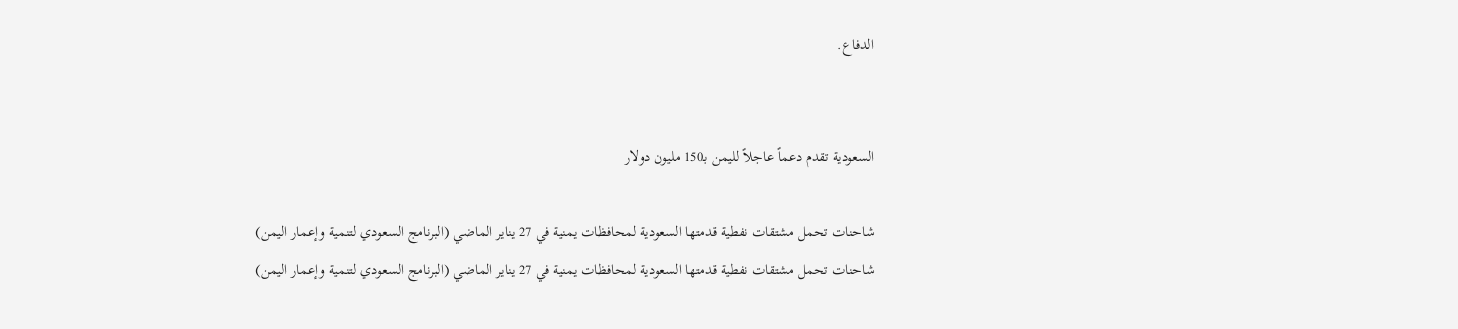الدفاع.


السعودية تقدم دعماً عاجلاً لليمن بـ150 مليون دولار

شاحنات تحمل مشتقات نفطية قدمتها السعودية لمحافظات يمنية في 27 يناير الماضي (البرنامج السعودي لتنمية وإعمار اليمن)
شاحنات تحمل مشتقات نفطية قدمتها السعودية لمحافظات يمنية في 27 يناير الماضي (البرنامج السعودي لتنمية وإعمار اليمن)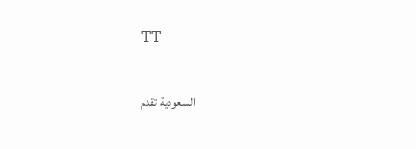TT

السعودية تقدم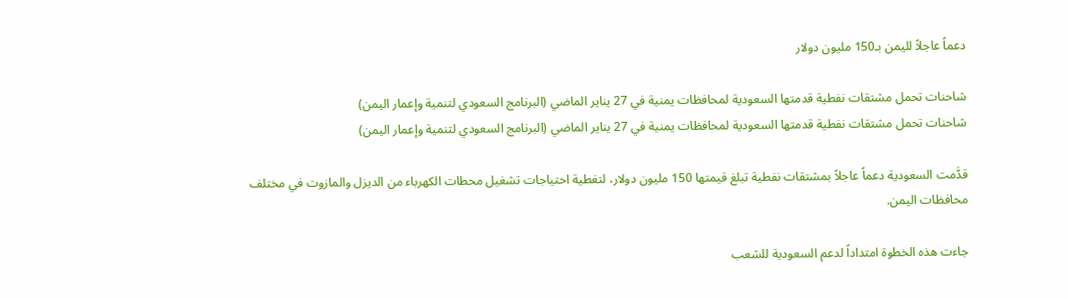دعماً عاجلاً لليمن بـ150 مليون دولار

شاحنات تحمل مشتقات نفطية قدمتها السعودية لمحافظات يمنية في 27 يناير الماضي (البرنامج السعودي لتنمية وإعمار اليمن)
شاحنات تحمل مشتقات نفطية قدمتها السعودية لمحافظات يمنية في 27 يناير الماضي (البرنامج السعودي لتنمية وإعمار اليمن)

قدَّمت السعودية دعماً عاجلاً بمشتقات نفطية تبلغ قيمتها 150 مليون دولار، لتغطية احتياجات تشغيل محطات الكهرباء من الديزل والمازوت في مختلف محافظات اليمن.

جاءت هذه الخطوة امتداداً لدعم السعودية للشعب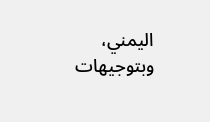اليمني، وبتوجيهات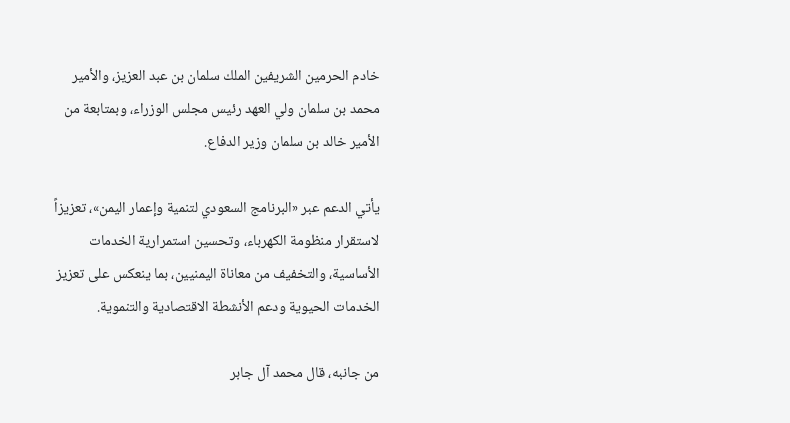خادم الحرمين الشريفين الملك سلمان بن عبد العزيز، والأمير محمد بن سلمان ولي العهد رئيس مجلس الوزراء، وبمتابعة من الأمير خالد بن سلمان وزير الدفاع.

يأتي الدعم عبر «البرنامج السعودي لتنمية وإعمار اليمن»، تعزيزاً لاستقرار منظومة الكهرباء، وتحسين استمرارية الخدمات الأساسية، والتخفيف من معاناة اليمنيين، بما ينعكس على تعزيز الخدمات الحيوية ودعم الأنشطة الاقتصادية والتنموية.

من جانبه، قال محمد آل جابر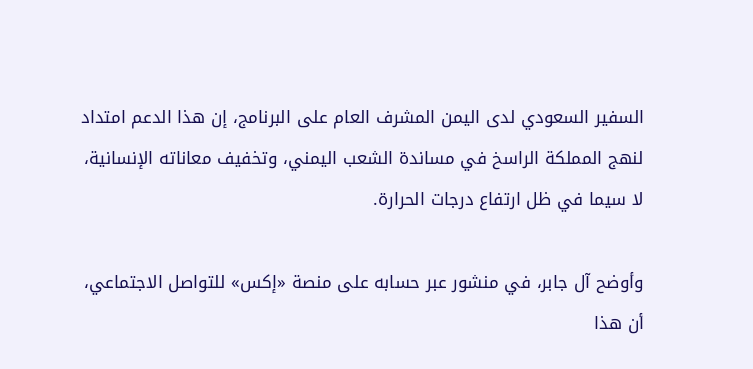السفير السعودي لدى اليمن المشرف العام على البرنامج، إن هذا الدعم امتداد لنهج المملكة الراسخ في مساندة الشعب اليمني، وتخفيف معاناته الإنسانية، لا سيما في ظل ارتفاع درجات الحرارة.

وأوضح آل جابر، في منشور عبر حسابه على منصة «إكس» للتواصل الاجتماعي، أن هذا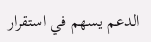الدعم يسهم في استقرار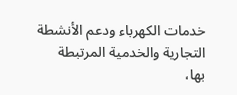خدمات الكهرباء ودعم الأنشطة التجارية والخدمية المرتبطة بها،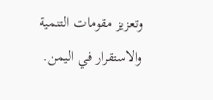وتعزيز مقومات التنمية والاستقرار في اليمن.